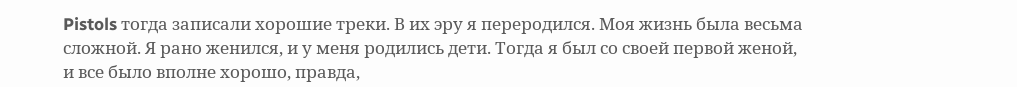Pistols тогда записали хорошие треки. В их эру я переродился. Моя жизнь была весьма сложной. Я рано женился, и у меня родились дети. Тогда я был со своей первой женой, и все было вполне хорошо, правда,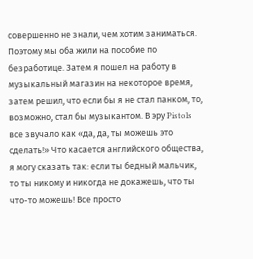совершенно не знали, чем хотим заниматься. Поэтому мы оба жили на пособие по безработице. Затем я пошел на работу в музыкальный магазин на некоторое время, затем решил, что если бы я не стал панком, то, возможно, стал бы музыкантом. В эру Pistols все звучало как «да, да, ты можешь это сделать!» Что касается английского общества, я могу сказать так: если ты бедный мальчик, то ты никому и никогда не докажешь, что ты что-то можешь! Все просто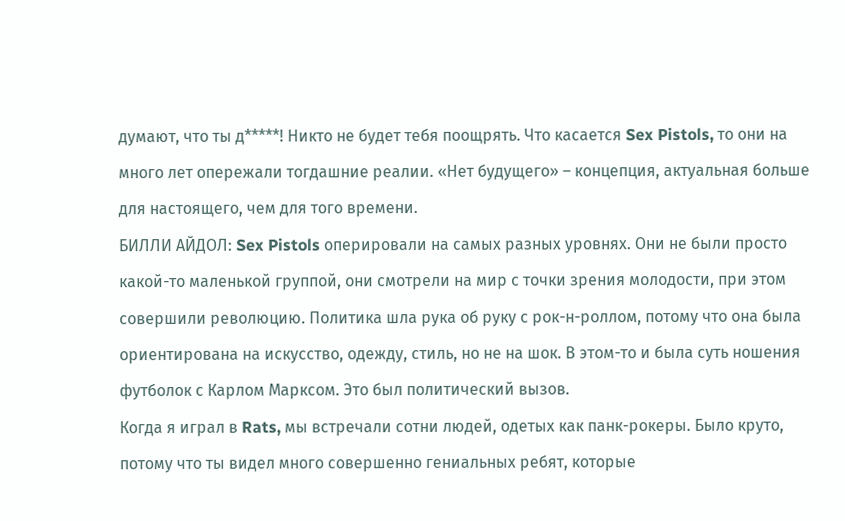думают, что ты д*****! Никто не будет тебя поощрять. Что касается Sex Pistols, то они на много лет опережали тогдашние реалии. «Нет будущего» – концепция, актуальная больше для настоящего, чем для того времени.
БИЛЛИ АЙДОЛ: Sex Pistols оперировали на самых разных уровнях. Они не были просто какой-то маленькой группой, они смотрели на мир с точки зрения молодости, при этом совершили революцию. Политика шла рука об руку с рок-н-роллом, потому что она была ориентирована на искусство, одежду, стиль, но не на шок. В этом-то и была суть ношения футболок с Карлом Марксом. Это был политический вызов.
Когда я играл в Rats, мы встречали сотни людей, одетых как панк-рокеры. Было круто, потому что ты видел много совершенно гениальных ребят, которые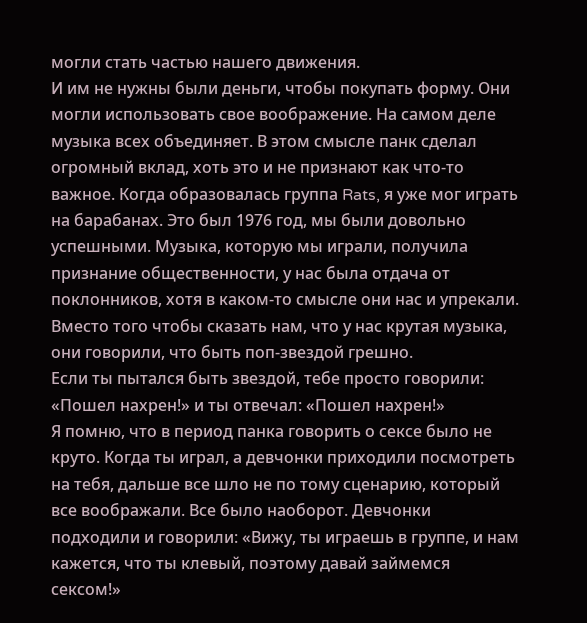могли стать частью нашего движения.
И им не нужны были деньги, чтобы покупать форму. Они могли использовать свое воображение. На самом деле музыка всех объединяет. В этом смысле панк сделал огромный вклад, хоть это и не признают как что-то важное. Когда образовалась группа Rats, я уже мог играть на барабанах. Это был 1976 год, мы были довольно успешными. Музыка, которую мы играли, получила признание общественности, у нас была отдача от поклонников, хотя в каком-то смысле они нас и упрекали. Вместо того чтобы сказать нам, что у нас крутая музыка, они говорили, что быть поп-звездой грешно.
Если ты пытался быть звездой, тебе просто говорили: «Пошел нахрен!» и ты отвечал: «Пошел нахрен!»
Я помню, что в период панка говорить о сексе было не круто. Когда ты играл, а девчонки приходили посмотреть на тебя, дальше все шло не по тому сценарию, который все воображали. Все было наоборот. Девчонки подходили и говорили: «Вижу, ты играешь в группе, и нам кажется, что ты клевый, поэтому давай займемся сексом!»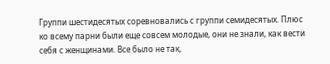Группи шестидесятых соревновались с группи семидесятых. Плюс ко всему парни были еще совсем молодые, они не знали, как вести себя с женщинами. Все было не так,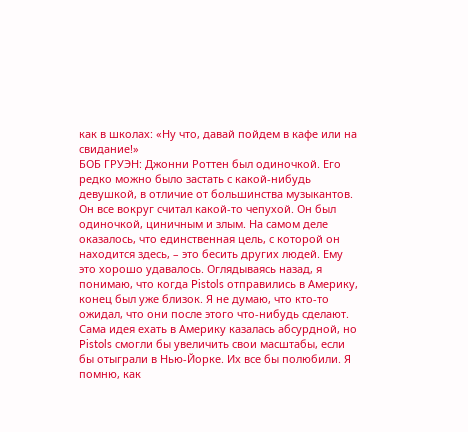как в школах: «Ну что, давай пойдем в кафе или на свидание!»
БОБ ГРУЭН: Джонни Роттен был одиночкой. Его редко можно было застать с какой-нибудь девушкой, в отличие от большинства музыкантов. Он все вокруг считал какой-то чепухой. Он был одиночкой, циничным и злым. На самом деле оказалось, что единственная цель, с которой он находится здесь, – это бесить других людей. Ему это хорошо удавалось. Оглядываясь назад, я понимаю, что когда Pistols отправились в Америку, конец был уже близок. Я не думаю, что кто-то ожидал, что они после этого что-нибудь сделают. Сама идея ехать в Америку казалась абсурдной, но Pistols смогли бы увеличить свои масштабы, если бы отыграли в Нью-Йорке. Их все бы полюбили. Я помню, как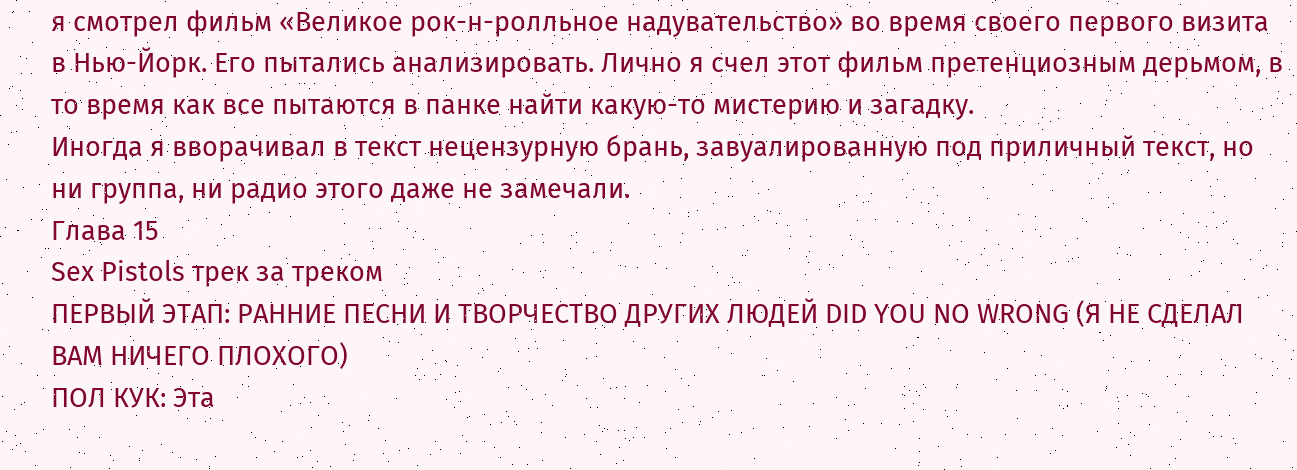я смотрел фильм «Великое рок-н-ролльное надувательство» во время своего первого визита в Нью-Йорк. Его пытались анализировать. Лично я счел этот фильм претенциозным дерьмом, в то время как все пытаются в панке найти какую-то мистерию и загадку.
Иногда я вворачивал в текст нецензурную брань, завуалированную под приличный текст, но ни группа, ни радио этого даже не замечали.
Глава 15
Sex Рistols трек за треком
ПЕРВЫЙ ЭТАП: РАННИЕ ПЕСНИ И ТВОРЧЕСТВО ДРУГИХ ЛЮДЕЙ DID YOU NO WRONG (Я HE СДЕЛАЛ ВАМ НИЧЕГО ПЛОХОГО)
ПОЛ КУК: Эта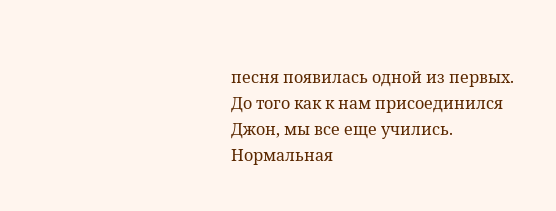песня появилась одной из первых. До того как к нам присоединился Джон, мы все еще учились. Нормальная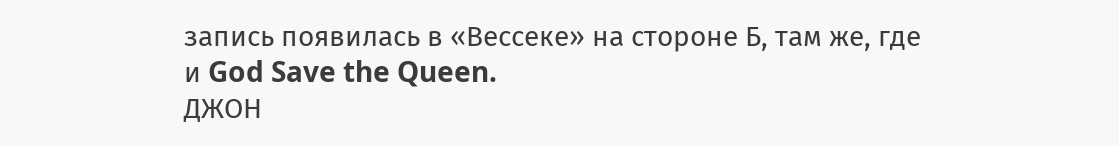запись появилась в «Вессеке» на стороне Б, там же, где и God Save the Queen.
ДЖОН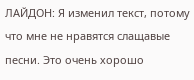ЛАЙДОН: Я изменил текст, потому что мне не нравятся слащавые песни. Это очень хорошо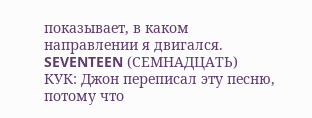показывает, в каком направлении я двигался.
SEVENTEEN (СЕМНАДЦАТЬ)
КУК: Джон переписал эту песню, потому что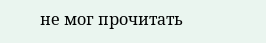не мог прочитать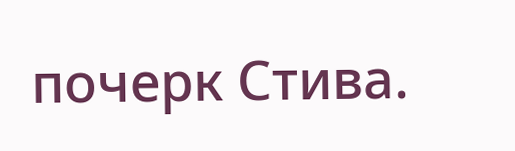почерк Стива.